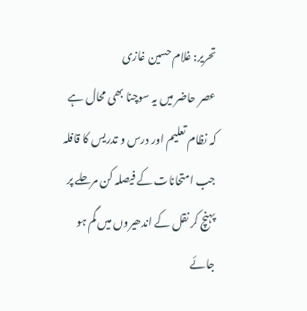تحریر: غلام حسین غازی
عصر حاضر میں یہ سوچنا بھی محال ہے کہ نظام تعلیم اور درس و تدریس کا قافلہ جب امتحانات کے فیصلہ کن مرحلے پر پہنچ کر نقل کے اندھیروں میں گم ہو جائے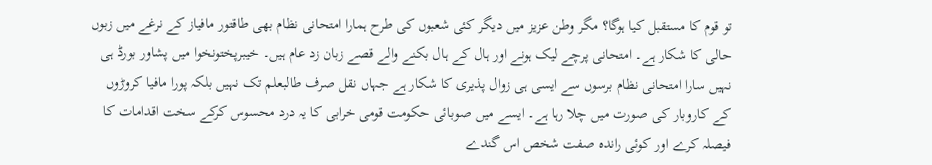تو قوم کا مستقبل کیا ہوگا؟ مگر وطن عزیز میں دیگر کئی شعبوں کی طرح ہمارا امتحانی نظام بھی طاقتور مافیاز کے نرغے میں زبوں حالی کا شکار ہے۔ امتحانی پرچے لیک ہونے اور ہال کے ہال بکنے والے قصے زبان زد عام ہیں۔ خیبرپختونخوا میں پشاور بورڈ ہی نہیں سارا امتحانی نظام برسوں سے ایسی ہی زوال پذیری کا شکار ہے جہاں نقل صرف طالبعلم تک نہیں بلکہ پورا مافیا کروڑوں کے کاروبار کی صورت میں چلا رہا ہے۔ ایسے میں صوبائی حکومت قومی خرابی کا یہ درد محسوس کرکے سخت اقدامات کا فیصلہ کرے اور کوئی راندہ صفت شخص اس گندے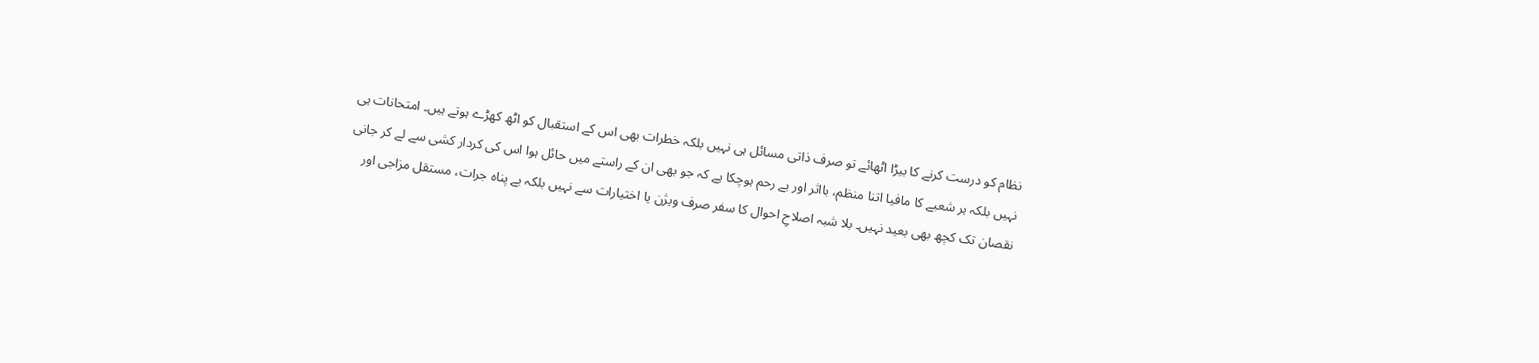نظام کو درست کرنے کا بیڑا اٹھائے تو صرف ذاتی مسائل ہی نہیں بلکہ خطرات بھی اس کے استقبال کو اٹھ کھڑے ہوتے ہیں۔ امتحانات ہی نہیں بلکہ ہر شعبے کا مافیا اتنا منظم، بااثر اور بے رحم ہوچکا ہے کہ جو بھی ان کے راستے میں حائل ہوا اس کی کردار کشی سے لے کر جانی نقصان تک کچھ بھی بعید نہیں۔ بلا شبہ اصلاحِ احوال کا سفر صرف ویژن یا اختیارات سے نہیں بلکہ بے پناہ جرات، مستقل مزاجی اور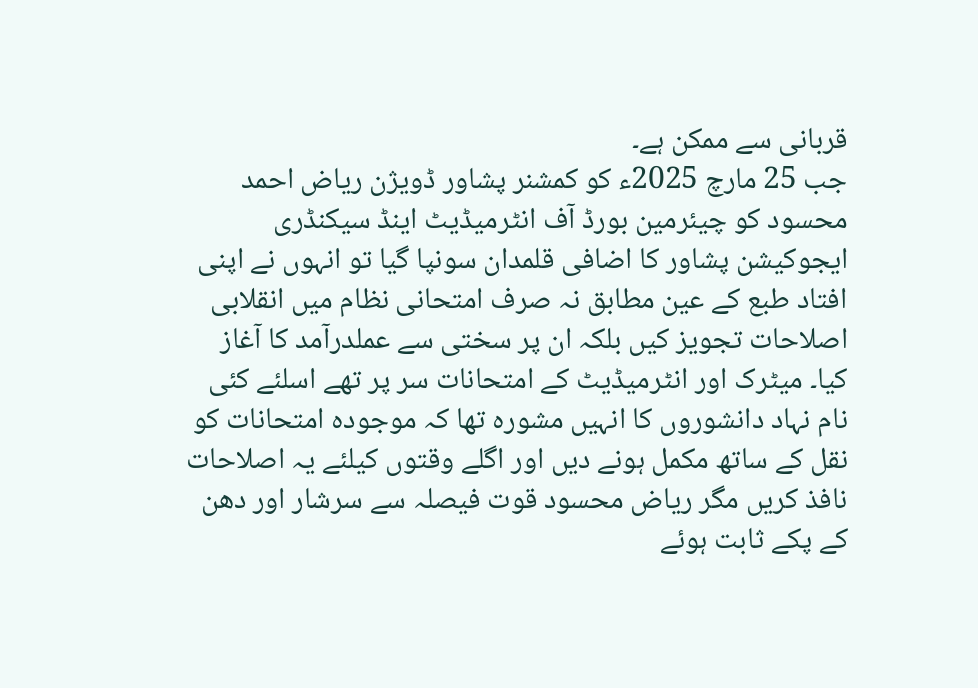قربانی سے ممکن ہے۔
جب 25 مارچ 2025ء کو کمشنر پشاور ڈویژن ریاض احمد محسود کو چیئرمین بورڈ آف انٹرمیڈیٹ اینڈ سیکنڈری ایجوکیشن پشاور کا اضافی قلمدان سونپا گیا تو انہوں نے اپنی افتاد طبع کے عین مطابق نہ صرف امتحانی نظام میں انقلابی اصلاحات تجویز کیں بلکہ ان پر سختی سے عملدرآمد کا آغاز کیا۔ میٹرک اور انٹرمیڈیٹ کے امتحانات سر پر تھے اسلئے کئی نام نہاد دانشوروں کا انہیں مشورہ تھا کہ موجودہ امتحانات کو نقل کے ساتھ مکمل ہونے دیں اور اگلے وقتوں کیلئے یہ اصلاحات نافذ کریں مگر ریاض محسود قوت فیصلہ سے سرشار اور دھن کے پکے ثابت ہوئے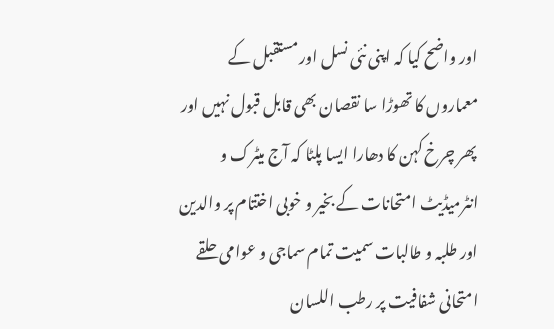اور واضح کیا کہ اپنی نئی نسل اور مستقبل کے معماروں کا تھوڑا سا نقصان بھی قابل قبول نہیں اور پھر چرخ کہن کا دھارا ایسا پلٹا کہ آج میٹرک و انٹرمیڈیٹ امتحانات کے بخیر و خوبی اختتام پر والدین اور طلبہ و طالبات سمیت تمام سماجی و عوامی حلقے امتحانی شفافیت پر رطب اللسان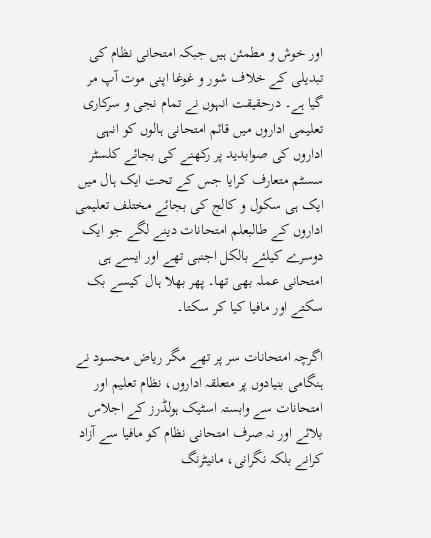اور خوش و مطمئن ہیں جبکہ امتحانی نظام کی تبدیلی کے خلاف شور و غوغا اپنی موت آپ مر گیا ہے۔ درحقیقت انہوں نے تمام نجی و سرکاری تعلیمی اداروں میں قائم امتحانی ہالوں کو انہی اداروں کی صوابدید پر رکھنے کی بجائے کلسٹر سسٹم متعارف کرایا جس کے تحت ایک ہال میں ایک ہی سکول و کالج کی بجائے مختلف تعلیمی اداروں کے طالبعلم امتحانات دینے لگے جو ایک دوسرے کیلئے بالکل اجنبی تھے اور ایسے ہی امتحانی عملہ بھی تھا۔ پھر بھلا ہال کیسے بک سکتے اور مافیا کیا کر سکتا۔

اگرچہ امتحانات سر پر تھے مگر ریاض محسود نے ہنگامی بنیادوں پر متعلقہ اداروں، نظام تعلیم اور امتحانات سے وابستہ اسٹیک ہولڈرز کے اجلاس بلائے اور نہ صرف امتحانی نظام کو مافیا سے آزاد کرانے بلکہ نگرانی، مانیٹرنگ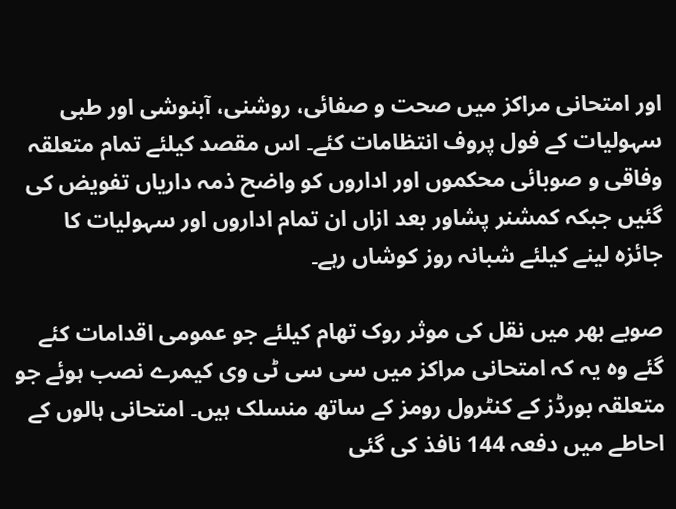اور امتحانی مراکز میں صحت و صفائی، روشنی، آبنوشی اور طبی سہولیات کے فول پروف انتظامات کئے۔ اس مقصد کیلئے تمام متعلقہ وفاقی و صوبائی محکموں اور اداروں کو واضح ذمہ داریاں تفویض کی گئیں جبکہ کمشنر پشاور بعد ازاں ان تمام اداروں اور سہولیات کا جائزہ لینے کیلئے شبانہ روز کوشاں رہے۔

صوبے بھر میں نقل کی موثر روک تھام کیلئے جو عمومی اقدامات کئے گئے وہ یہ کہ امتحانی مراکز میں سی سی ٹی وی کیمرے نصب ہوئے جو متعلقہ بورڈز کے کنٹرول رومز کے ساتھ منسلک ہیں۔ امتحانی ہالوں کے احاطے میں دفعہ 144 نافذ کی گئی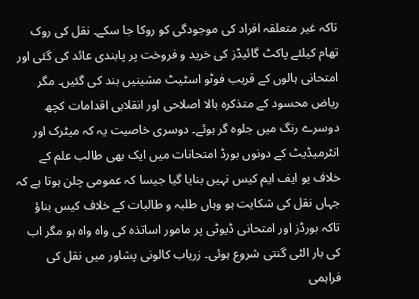تاکہ غیر متعلقہ افراد کی موجودگی کو روکا جا سکے۔ نقل کی روک تھام کیلئے پاکٹ گائیڈز کی خرید و فروخت پر پابندی عائد کی گئی اور امتحانی ہالوں کے قریب فوٹو اسٹیٹ مشینیں بند کی گئیں۔ مگر ریاض محسود کے متذکرہ بالا اصلاحی اور انقلابی اقدامات کچھ دوسرے رنگ میں جلوہ گر ہوئے۔ دوسری خاصیت یہ کہ میٹرک اور انٹرمیڈیٹ کے دونوں بورڈ امتحانات میں ایک بھی طالب علم کے خلاف یو ایف ایم کیس نہیں بنایا گیا جیسا کہ عمومی چلن ہوتا ہے کہ جہاں نقل کی شکایت ہو وہاں طلبہ و طالبات کے خلاف کیس بناؤ تاکہ بورڈز اور امتحانی ڈیوٹی پر مامور اساتذہ کی واہ واہ ہو مگر اب کی بار الٹی گنتی شروع ہوئی۔ زریاب کالونی پشاور میں نقل کی فراہمی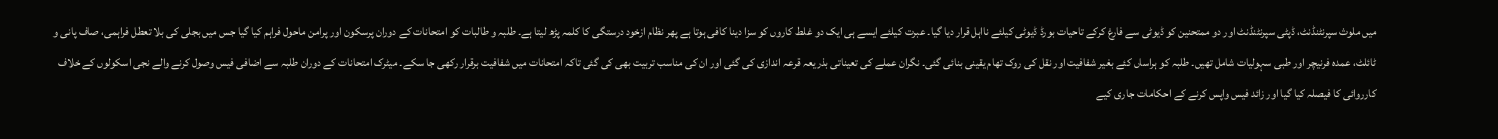میں ملوث سپرنٹنڈنٹ، ڈپٹی سپرنٹنڈنٹ اور دو ممتحنین کو ڈیوٹی سے فارغ کرکے تاحیات بورڈ ڈیوٹی کیلئے نااہل قرار دیا گیا۔ عبرت کیلئے ایسے ہی ایک دو غلط کاروں کو سزا دینا کافی ہوتا ہے پھر نظام ازخود درستگی کا کلمہ پڑھ لیتا ہے۔ طلبہ و طالبات کو امتحانات کے دوران پرسکون اور پرامن ماحول فراہم کیا گیا جس میں بجلی کی بلا تعطل فراہمی، صاف پانی و ٹائلٹ، عمدہ فرنیچر اور طبی سہولیات شامل تھیں۔ طلبہ کو ہراساں کئے بغیر شفافیت اور نقل کی روک تھام یقینی بنائی گئی۔ نگران عملے کی تعیناتی بذریعہ قرعہ اندازی کی گئی اور ان کی مناسب تربیت بھی کی گئی تاکہ امتحانات میں شفافیت برقرار رکھی جا سکے۔ میٹرک امتحانات کے دوران طلبہ سے اضافی فیس وصول کرنے والے نجی اسکولوں کے خلاف کارروائی کا فیصلہ کیا گیا اور زائد فیس واپس کرنے کے احکامات جاری کیے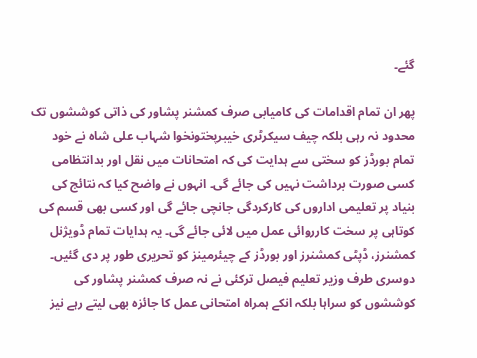گئے۔

پھر ان تمام اقدامات کی کامیابی صرف کمشنر پشاور کی ذاتی کوششوں تک محدود نہ رہی بلکہ چیف سیکرٹری خیبرپختونخوا شہاب علی شاہ نے خود تمام بورڈز کو سختی سے ہدایت کی کہ امتحانات میں نقل اور بدانتظامی کسی صورت برداشت نہیں کی جائے گی۔ انہوں نے واضح کیا کہ نتائج کی بنیاد پر تعلیمی اداروں کی کارکردگی جانچی جائے گی اور کسی بھی قسم کی کوتاہی پر سخت کارروائی عمل میں لائی جائے گی۔ یہ ہدایات تمام ڈویژنل کمشنرز، ڈپٹی کمشنرز اور بورڈز کے چیئرمینز کو تحریری طور پر دی گئیں۔ دوسری طرف وزیر تعلیم فیصل ترکئی نے نہ صرف کمشنر پشاور کی کوششوں کو سراہا بلکہ انکے ہمراہ امتحانی عمل کا جائزہ بھی لیتے رہے نیز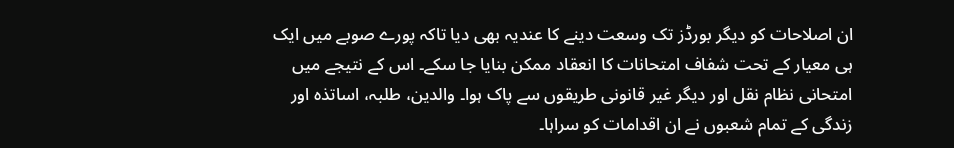ان اصلاحات کو دیگر بورڈز تک وسعت دینے کا عندیہ بھی دیا تاکہ پورے صوبے میں ایک ہی معیار کے تحت شفاف امتحانات کا انعقاد ممکن بنایا جا سکے۔ اس کے نتیجے میں امتحانی نظام نقل اور دیگر غیر قانونی طریقوں سے پاک ہوا۔ والدین، طلبہ، اساتذہ اور زندگی کے تمام شعبوں نے ان اقدامات کو سراہا۔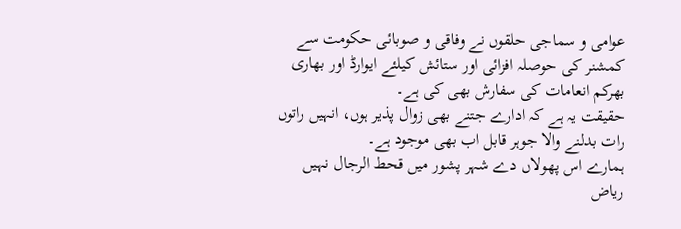عوامی و سماجی حلقوں نے وفاقی و صوبائی حکومت سے کمشنر کی حوصلہ افزائی اور ستائش کیلئے ایوارڈ اور بھاری بھرکم انعامات کی سفارش بھی کی ہے۔
حقیقت یہ ہے کہ ادارے جتنے بھی زوال پذیر ہوں، انہیں راتوں رات بدلنے والا جوہر قابل اب بھی موجود ہے۔
ہمارے اس پھولاں دے شہر پشور میں قحط الرجال نہیں ریاض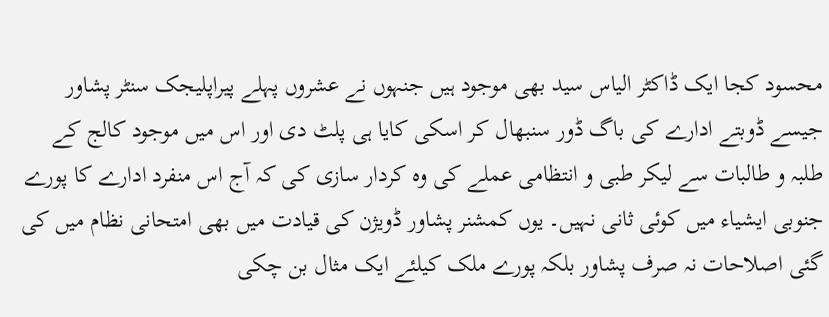محسود کجا ایک ڈاکٹر الیاس سید بھی موجود ہیں جنہوں نے عشروں پہلے پیراپلیجک سنٹر پشاور جیسے ڈوبتے ادارے کی باگ ڈور سنبھال کر اسکی کایا ہی پلٹ دی اور اس میں موجود کالج کے طلبہ و طالبات سے لیکر طبی و انتظامی عملے کی وہ کردار سازی کی کہ آج اس منفرد ادارے کا پورے جنوبی ایشیاء میں کوئی ثانی نہیں۔ یوں کمشنر پشاور ڈویژن کی قیادت میں بھی امتحانی نظام میں کی گئی اصلاحات نہ صرف پشاور بلکہ پورے ملک کیلئے ایک مثال بن چکی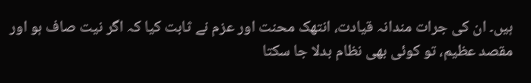ہیں۔ ان کی جرات مندانہ قیادت، انتھک محنت اور عزم نے ثابت کیا کہ اگر نیت صاف ہو اور مقصد عظیم، تو کوئی بھی نظام بدلا جا سکتا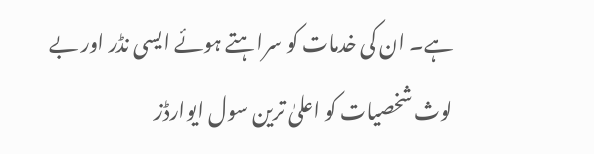ہے۔ ان کی خدمات کو سراہتے ہوئے ایسی نڈر اور بے لوث شخصیات کو اعلیٰ ترین سول ایوارڈز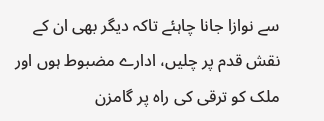سے نوازا جانا چاہئے تاکہ دیگر بھی ان کے نقش قدم پر چلیں، ادارے مضبوط ہوں اور ملک کو ترقی کی راہ پر گامزن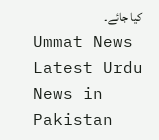کیا جائے۔
Ummat News Latest Urdu News in Pakistan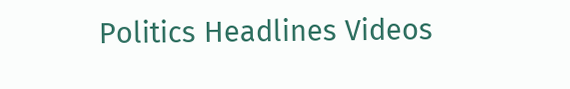Politics Headlines Videos